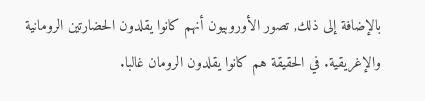بالإضافة إلى ذلك, تصور الأوروبيون أنهم كانوا يقلدون الحضارتين الرومانية والإغريقية. في الحقيقة هم كانوا يقلدون الرومان غالبا.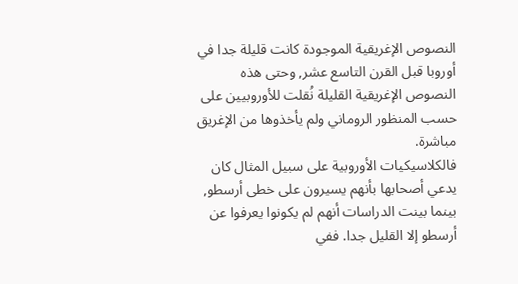النصوص الإغريقية الموجودة كانت قليلة جدا في أوروبا قبل القرن التاسع عشر, وحتى هذه النصوص الإغريقية القليلة نُقلت للأوروبيين على حسب المنظور الروماني ولم يأخذوها من الإغريق مباشرة.
فالكلاسيكيات الأوروبية على سبيل المثال كان يدعي أصحابها بأنهم يسيرون على خطى أرسطو, بينما بينت الدراسات أنهم لم يكونوا يعرفوا عن أرسطو إلا القليل جدا. ففي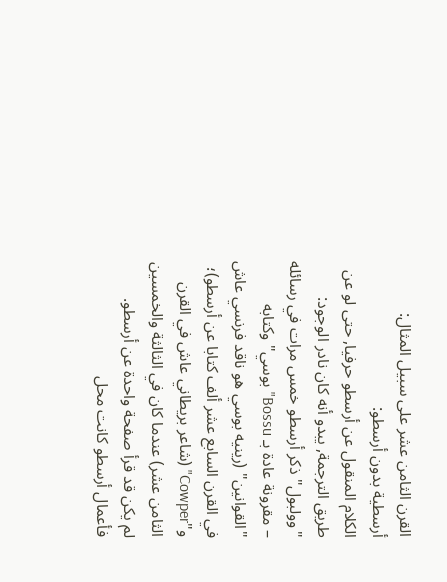القرن الثامن عشر على سبيل المثال:
أرسطية بدون أرسطو:
الكلام المنقول عن أرسطو حرفيا, حتى لو عن طريق الترجمة, يبدو أنه كان نادر الوجود: "وولبول" ذكر أرسطو خمس مرات في رسائله – مقرونة عادة بـ Bossu"بوسي" وكتابه "القوانين" (رينيه بوسي هو ناقد فرنسي عاش في القرن السابع عشر ألف كتابا عن أرسطو)؛ و"Cowper" (شاعر بريطاني عاش في القرن الثامن عشر) عندما كان في الثالثة والخمسين لم يكن قد قرأ صفحة واحدة عن أرسطو. فأعمال أرسطو كانت محل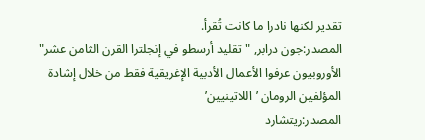تقدير لكنها نادرا ما كانت تُقرأ.
المصدر:جون درابر, "تقليد أرسطو في إنجلترا القرن الثامن عشر"
الأوروبيون عرفوا الأعمال الأدبية الإغريقية فقط من خلال إشادة المؤلفين الرومان ’اللاتينيين’
المصدر:ريتشارد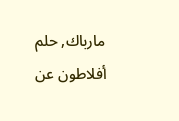مارباك, حلم أفلاطون عن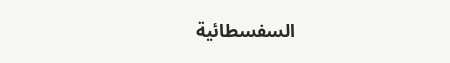السفسطائية